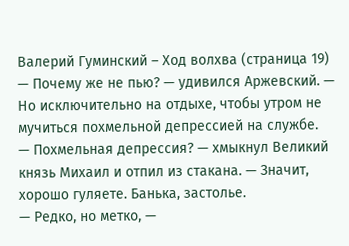Валерий Гуминский – Ход волхва (страница 19)
— Почему же не пью? — удивился Аржевский. — Но исключительно на отдыхе, чтобы утром не мучиться похмельной депрессией на службе.
— Похмельная депрессия? — хмыкнул Великий князь Михаил и отпил из стакана. — Значит, хорошо гуляете. Банька, застолье.
— Редко, но метко, —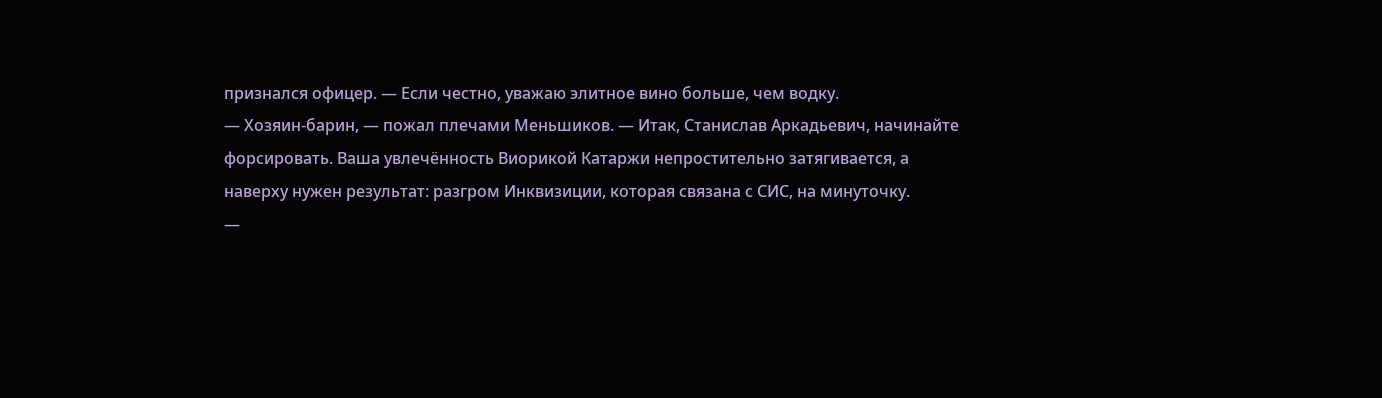признался офицер. — Если честно, уважаю элитное вино больше, чем водку.
— Хозяин-барин, — пожал плечами Меньшиков. — Итак, Станислав Аркадьевич, начинайте форсировать. Ваша увлечённость Виорикой Катаржи непростительно затягивается, а наверху нужен результат: разгром Инквизиции, которая связана с СИС, на минуточку.
—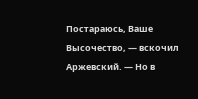Постараюсь, Ваше Высочество, — вскочил Аржевский. — Но в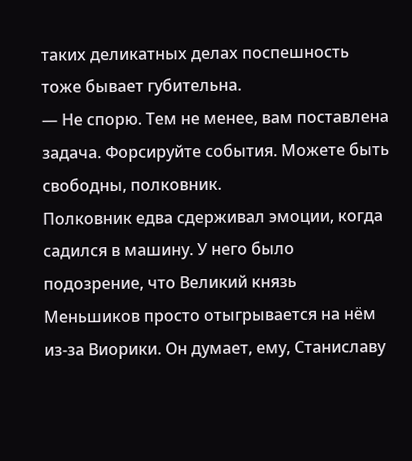таких деликатных делах поспешность тоже бывает губительна.
— Не спорю. Тем не менее, вам поставлена задача. Форсируйте события. Можете быть свободны, полковник.
Полковник едва сдерживал эмоции, когда садился в машину. У него было подозрение, что Великий князь Меньшиков просто отыгрывается на нём из-за Виорики. Он думает, ему, Станиславу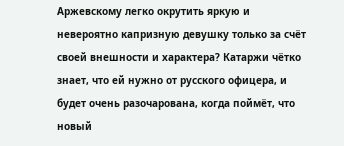Аржевскому легко окрутить яркую и невероятно капризную девушку только за счёт своей внешности и характера? Катаржи чётко знает, что ей нужно от русского офицера, и будет очень разочарована, когда поймёт, что новый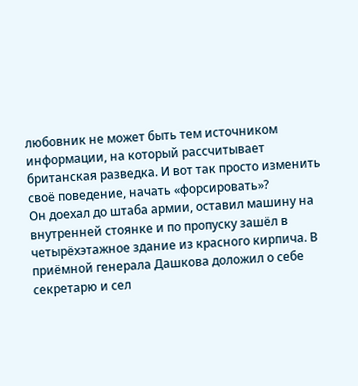любовник не может быть тем источником информации, на который рассчитывает британская разведка. И вот так просто изменить своё поведение, начать «форсировать»?
Он доехал до штаба армии, оставил машину на внутренней стоянке и по пропуску зашёл в четырёхэтажное здание из красного кирпича. В приёмной генерала Дашкова доложил о себе секретарю и сел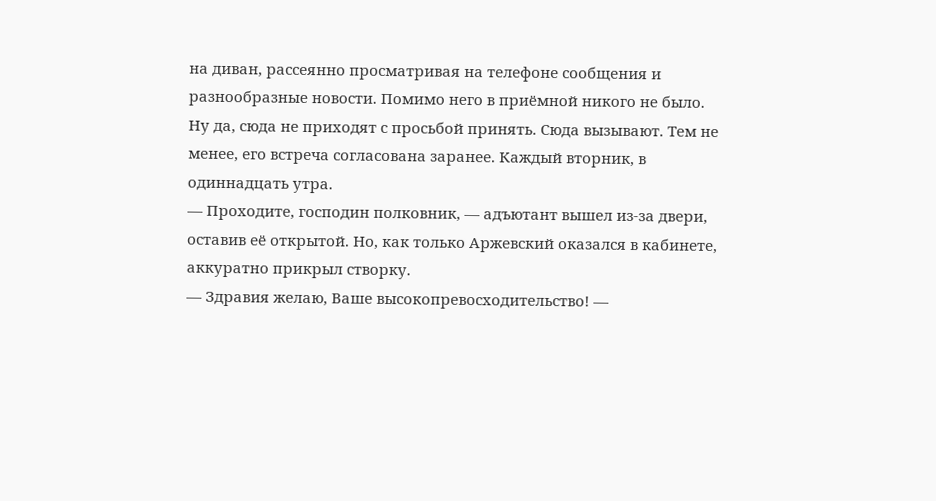на диван, рассеянно просматривая на телефоне сообщения и разнообразные новости. Помимо него в приёмной никого не было. Ну да, сюда не приходят с просьбой принять. Сюда вызывают. Тем не менее, его встреча согласована заранее. Каждый вторник, в одиннадцать утра.
— Проходите, господин полковник, — адъютант вышел из-за двери, оставив её открытой. Но, как только Аржевский оказался в кабинете, аккуратно прикрыл створку.
— Здравия желаю, Ваше высокопревосходительство! —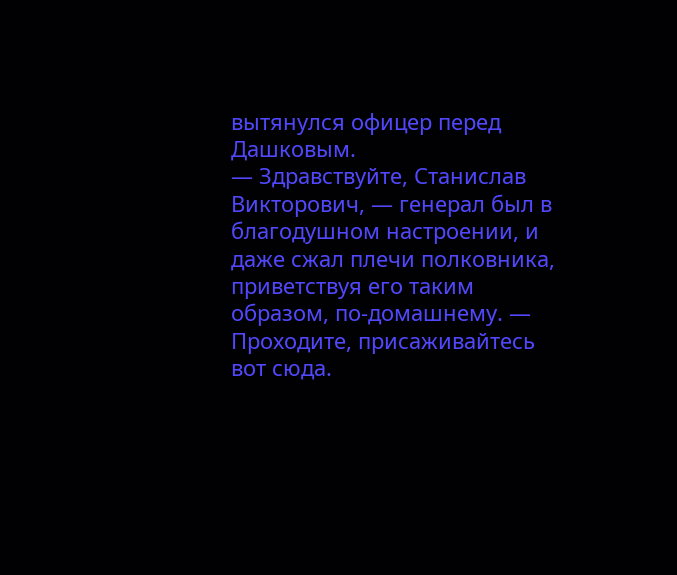вытянулся офицер перед Дашковым.
— Здравствуйте, Станислав Викторович, — генерал был в благодушном настроении, и даже сжал плечи полковника, приветствуя его таким образом, по-домашнему. — Проходите, присаживайтесь вот сюда.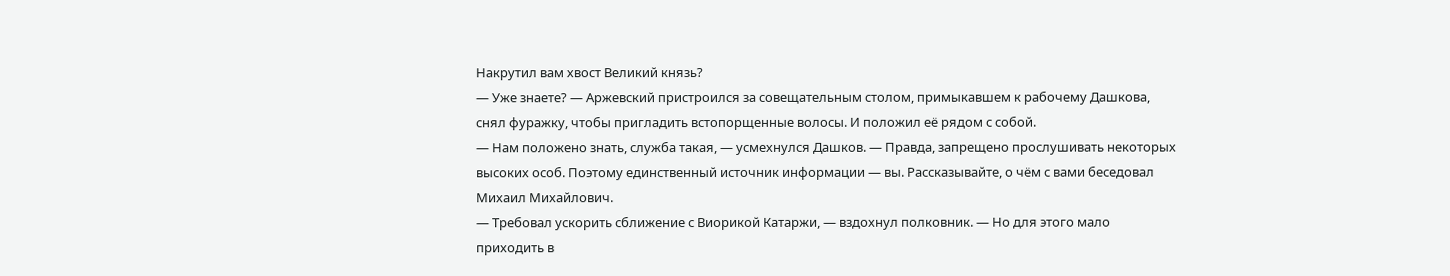Накрутил вам хвост Великий князь?
— Уже знаете? — Аржевский пристроился за совещательным столом, примыкавшем к рабочему Дашкова, снял фуражку, чтобы пригладить встопорщенные волосы. И положил её рядом с собой.
— Нам положено знать, служба такая, — усмехнулся Дашков. — Правда, запрещено прослушивать некоторых высоких особ. Поэтому единственный источник информации — вы. Рассказывайте, о чём с вами беседовал Михаил Михайлович.
— Требовал ускорить сближение с Виорикой Катаржи, — вздохнул полковник. — Но для этого мало приходить в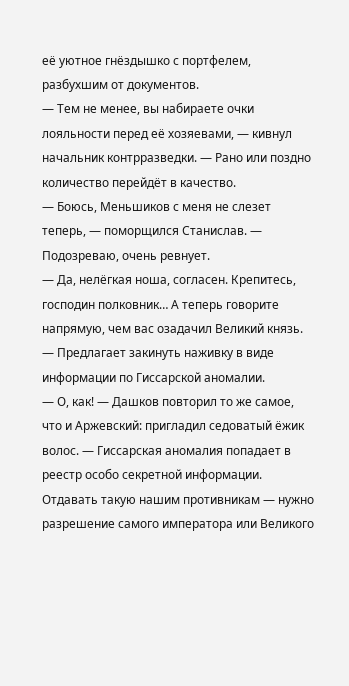её уютное гнёздышко с портфелем, разбухшим от документов.
— Тем не менее, вы набираете очки лояльности перед её хозяевами, — кивнул начальник контрразведки. — Рано или поздно количество перейдёт в качество.
— Боюсь, Меньшиков с меня не слезет теперь, — поморщился Станислав. — Подозреваю, очень ревнует.
— Да, нелёгкая ноша, согласен. Крепитесь, господин полковник… А теперь говорите напрямую, чем вас озадачил Великий князь.
— Предлагает закинуть наживку в виде информации по Гиссарской аномалии.
— О, как! — Дашков повторил то же самое, что и Аржевский: пригладил седоватый ёжик волос. — Гиссарская аномалия попадает в реестр особо секретной информации. Отдавать такую нашим противникам — нужно разрешение самого императора или Великого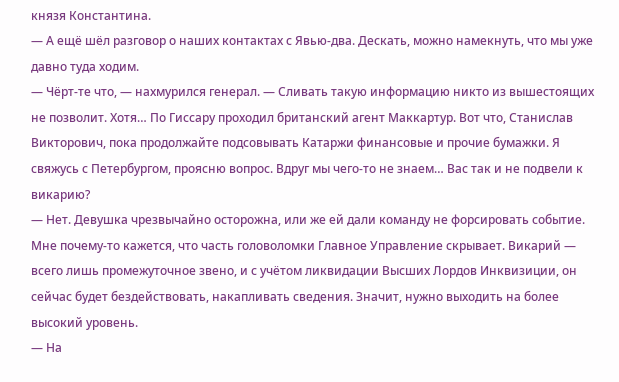князя Константина.
— А ещё шёл разговор о наших контактах с Явью-два. Дескать, можно намекнуть, что мы уже давно туда ходим.
— Чёрт-те что, — нахмурился генерал. — Сливать такую информацию никто из вышестоящих не позволит. Хотя… По Гиссару проходил британский агент Маккартур. Вот что, Станислав Викторович, пока продолжайте подсовывать Катаржи финансовые и прочие бумажки. Я свяжусь с Петербургом, проясню вопрос. Вдруг мы чего-то не знаем… Вас так и не подвели к викарию?
— Нет. Девушка чрезвычайно осторожна, или же ей дали команду не форсировать событие. Мне почему-то кажется, что часть головоломки Главное Управление скрывает. Викарий — всего лишь промежуточное звено, и с учётом ликвидации Высших Лордов Инквизиции, он сейчас будет бездействовать, накапливать сведения. Значит, нужно выходить на более высокий уровень.
— На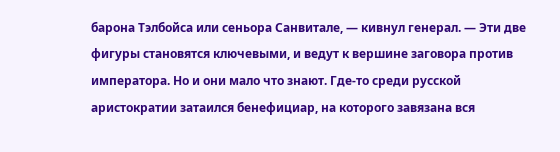барона Тэлбойса или сеньора Санвитале, — кивнул генерал. — Эти две фигуры становятся ключевыми, и ведут к вершине заговора против императора. Но и они мало что знают. Где-то среди русской аристократии затаился бенефициар, на которого завязана вся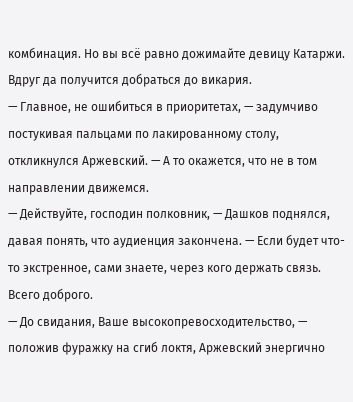комбинация. Но вы всё равно дожимайте девицу Катаржи. Вдруг да получится добраться до викария.
— Главное, не ошибиться в приоритетах, — задумчиво постукивая пальцами по лакированному столу, откликнулся Аржевский. — А то окажется, что не в том направлении движемся.
— Действуйте, господин полковник, — Дашков поднялся, давая понять, что аудиенция закончена. — Если будет что-то экстренное, сами знаете, через кого держать связь. Всего доброго.
— До свидания, Ваше высокопревосходительство, — положив фуражку на сгиб локтя, Аржевский энергично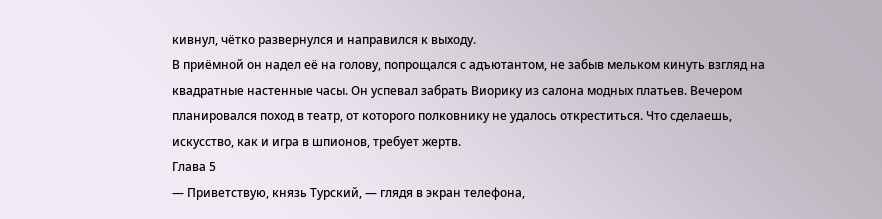кивнул, чётко развернулся и направился к выходу.
В приёмной он надел её на голову, попрощался с адъютантом, не забыв мельком кинуть взгляд на квадратные настенные часы. Он успевал забрать Виорику из салона модных платьев. Вечером планировался поход в театр, от которого полковнику не удалось откреститься. Что сделаешь, искусство, как и игра в шпионов, требует жертв.
Глава 5
— Приветствую, князь Турский, — глядя в экран телефона,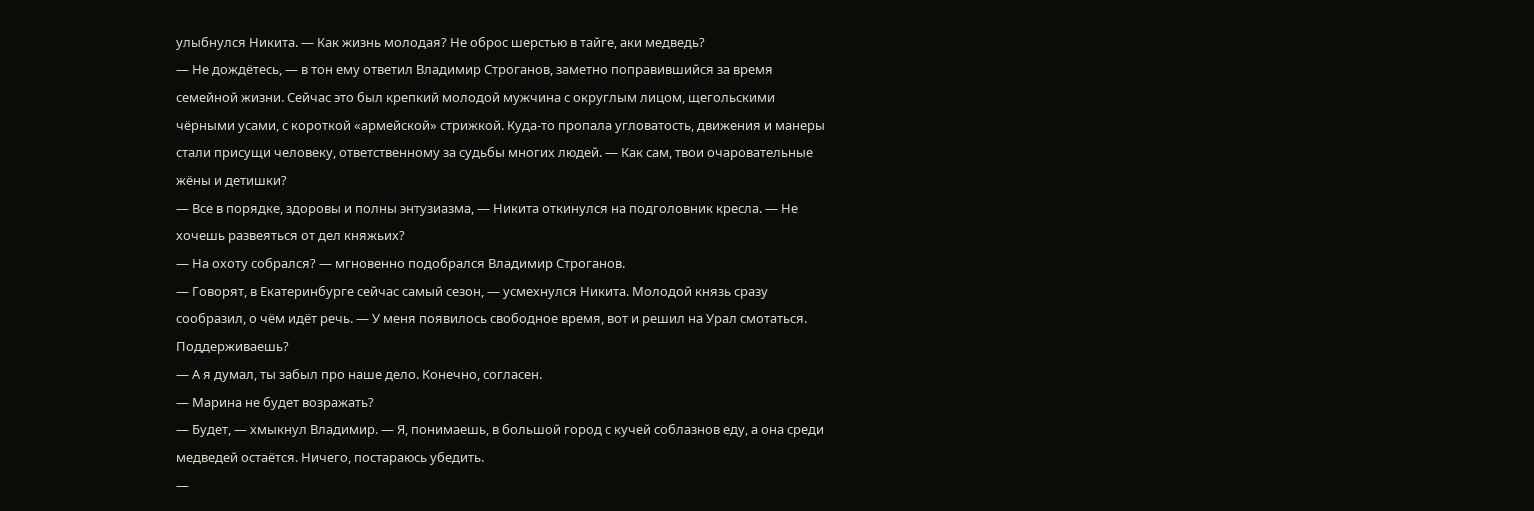улыбнулся Никита. — Как жизнь молодая? Не оброс шерстью в тайге, аки медведь?
— Не дождётесь, — в тон ему ответил Владимир Строганов, заметно поправившийся за время семейной жизни. Сейчас это был крепкий молодой мужчина с округлым лицом, щегольскими чёрными усами, с короткой «армейской» стрижкой. Куда-то пропала угловатость, движения и манеры стали присущи человеку, ответственному за судьбы многих людей. — Как сам, твои очаровательные жёны и детишки?
— Все в порядке, здоровы и полны энтузиазма, — Никита откинулся на подголовник кресла. — Не хочешь развеяться от дел княжьих?
— На охоту собрался? — мгновенно подобрался Владимир Строганов.
— Говорят, в Екатеринбурге сейчас самый сезон, — усмехнулся Никита. Молодой князь сразу сообразил, о чём идёт речь. — У меня появилось свободное время, вот и решил на Урал смотаться. Поддерживаешь?
— А я думал, ты забыл про наше дело. Конечно, согласен.
— Марина не будет возражать?
— Будет, — хмыкнул Владимир. — Я, понимаешь, в большой город с кучей соблазнов еду, а она среди медведей остаётся. Ничего, постараюсь убедить.
—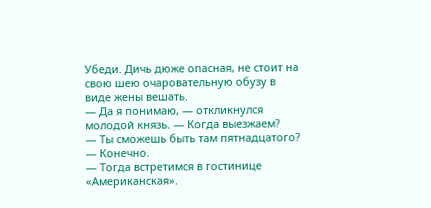Убеди. Дичь дюже опасная, не стоит на свою шею очаровательную обузу в виде жены вешать.
— Да я понимаю, — откликнулся молодой князь. — Когда выезжаем?
— Ты сможешь быть там пятнадцатого?
— Конечно.
— Тогда встретимся в гостинице «Американская».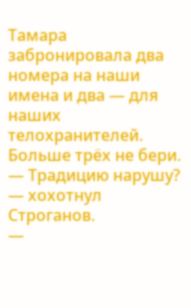Тамара забронировала два номера на наши имена и два — для наших телохранителей. Больше трёх не бери.
— Традицию нарушу? — хохотнул Строганов.
—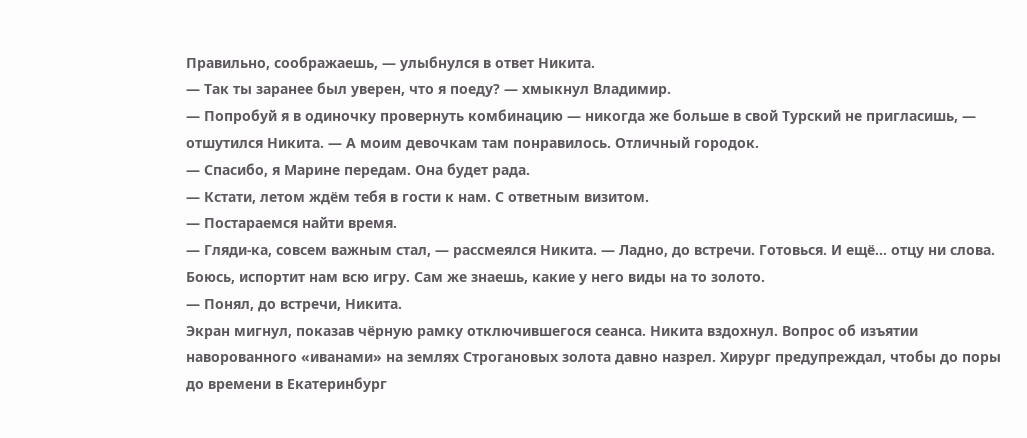Правильно, соображаешь, — улыбнулся в ответ Никита.
— Так ты заранее был уверен, что я поеду? — хмыкнул Владимир.
— Попробуй я в одиночку провернуть комбинацию — никогда же больше в свой Турский не пригласишь, — отшутился Никита. — А моим девочкам там понравилось. Отличный городок.
— Спасибо, я Марине передам. Она будет рада.
— Кстати, летом ждём тебя в гости к нам. С ответным визитом.
— Постараемся найти время.
— Гляди-ка, совсем важным стал, — рассмеялся Никита. — Ладно, до встречи. Готовься. И ещё… отцу ни слова. Боюсь, испортит нам всю игру. Сам же знаешь, какие у него виды на то золото.
— Понял, до встречи, Никита.
Экран мигнул, показав чёрную рамку отключившегося сеанса. Никита вздохнул. Вопрос об изъятии наворованного «иванами» на землях Строгановых золота давно назрел. Хирург предупреждал, чтобы до поры до времени в Екатеринбург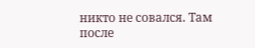никто не совался. Там после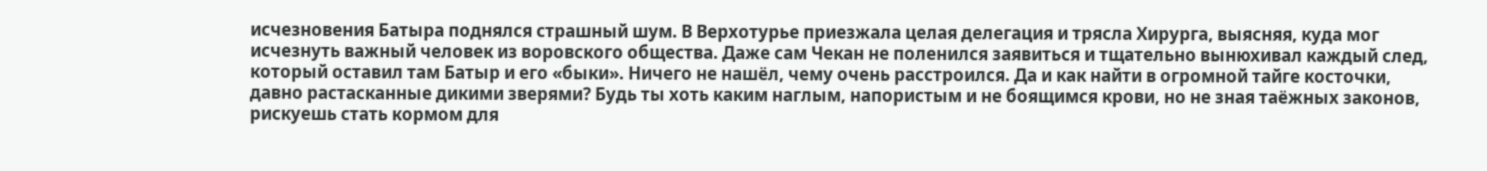исчезновения Батыра поднялся страшный шум. В Верхотурье приезжала целая делегация и трясла Хирурга, выясняя, куда мог исчезнуть важный человек из воровского общества. Даже сам Чекан не поленился заявиться и тщательно вынюхивал каждый след, который оставил там Батыр и его «быки». Ничего не нашёл, чему очень расстроился. Да и как найти в огромной тайге косточки, давно растасканные дикими зверями? Будь ты хоть каким наглым, напористым и не боящимся крови, но не зная таёжных законов, рискуешь стать кормом для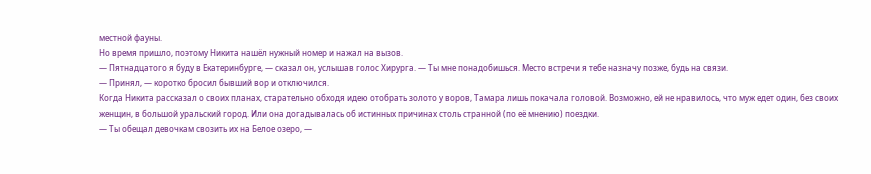местной фауны.
Но время пришло, поэтому Никита нашёл нужный номер и нажал на вызов.
— Пятнадцатого я буду в Екатеринбурге, — сказал он, услышав голос Хирурга. — Ты мне понадобишься. Место встречи я тебе назначу позже, будь на связи.
— Принял, — коротко бросил бывший вор и отключился.
Когда Никита рассказал о своих планах, старательно обходя идею отобрать золото у воров, Тамара лишь покачала головой. Возможно, ей не нравилось, что муж едет один, без своих женщин, в большой уральский город. Или она догадывалась об истинных причинах столь странной (по её мнению) поездки.
— Ты обещал девочкам свозить их на Белое озеро, —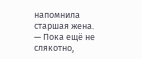напомнила старшая жена. — Пока ещё не слякотно,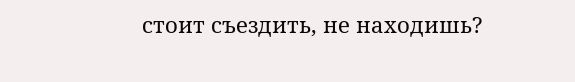стоит съездить, не находишь?